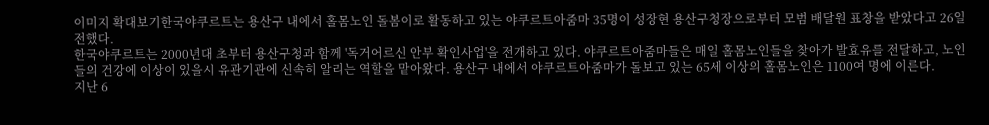이미지 확대보기한국야쿠르트는 용산구 내에서 홀몸노인 돌봄이로 활동하고 있는 야쿠르트아줌마 35명이 성장현 용산구청장으로부터 모범 배달원 표창을 받았다고 26일 전했다.
한국야쿠르트는 2000년대 초부터 용산구청과 함께 '독거어르신 안부 확인사업'을 전개하고 있다. 야쿠르트아줌마들은 매일 홀몸노인들을 찾아가 발효유를 전달하고, 노인들의 건강에 이상이 있을시 유관기관에 신속히 알리는 역할을 맡아왔다. 용산구 내에서 야쿠르트아줌마가 돌보고 있는 65세 이상의 홀몸노인은 1100여 명에 이른다.
지난 6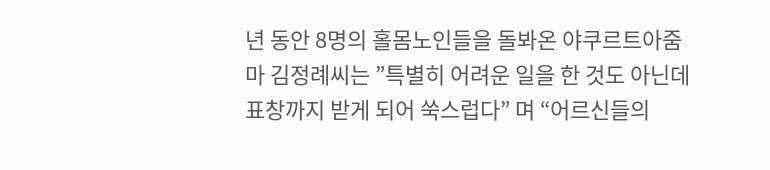년 동안 8명의 홀몸노인들을 돌봐온 야쿠르트아줌마 김정례씨는 ”특별히 어려운 일을 한 것도 아닌데 표창까지 받게 되어 쑥스럽다” 며 “어르신들의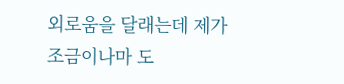외로움을 달래는데 제가 조금이나마 도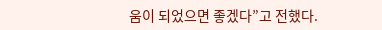움이 되었으면 좋겠다”고 전했다.